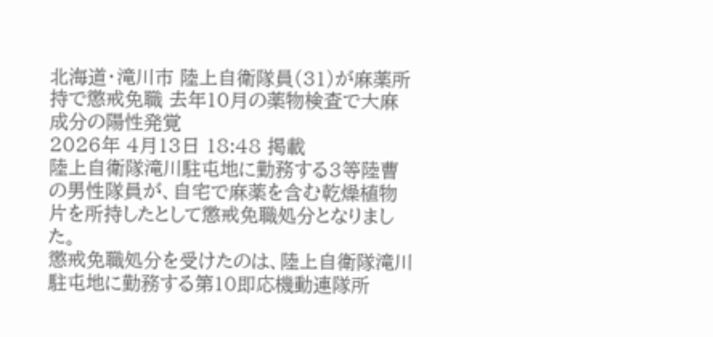北海道・滝川市 陸上自衛隊員(31)が麻薬所持で懲戒免職 去年10月の薬物検査で大麻成分の陽性発覚
2026年 4月13日 18:48 掲載
陸上自衛隊滝川駐屯地に勤務する3等陸曹の男性隊員が、自宅で麻薬を含む乾燥植物片を所持したとして懲戒免職処分となりました。
懲戒免職処分を受けたのは、陸上自衛隊滝川駐屯地に勤務する第10即応機動連隊所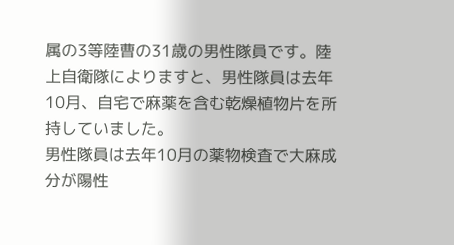属の3等陸曹の31歳の男性隊員です。陸上自衛隊によりますと、男性隊員は去年10月、自宅で麻薬を含む乾燥植物片を所持していました。
男性隊員は去年10月の薬物検査で大麻成分が陽性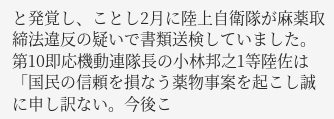と発覚し、ことし2月に陸上自衛隊が麻薬取締法違反の疑いで書類送検していました。
第10即応機動連隊長の小林邦之1等陸佐は
「国民の信頼を損なう薬物事案を起こし誠に申し訳ない。今後こ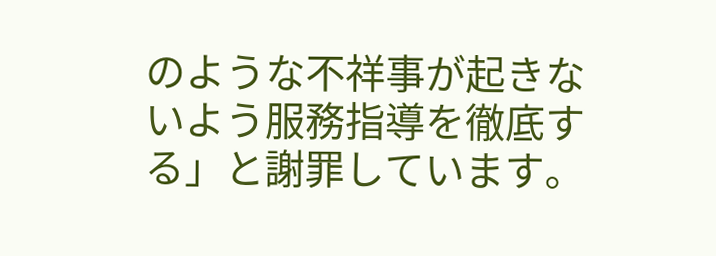のような不祥事が起きないよう服務指導を徹底する」と謝罪しています。